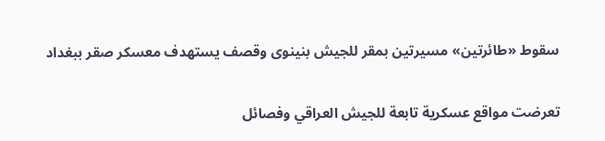سقوط «طائرتين» مسيرتين بمقر للجيش بنينوى وقصف يستهدف معسكر صقر ببغداد

تعرضت مواقع عسكرية تابعة للجيش العراقي وفصائل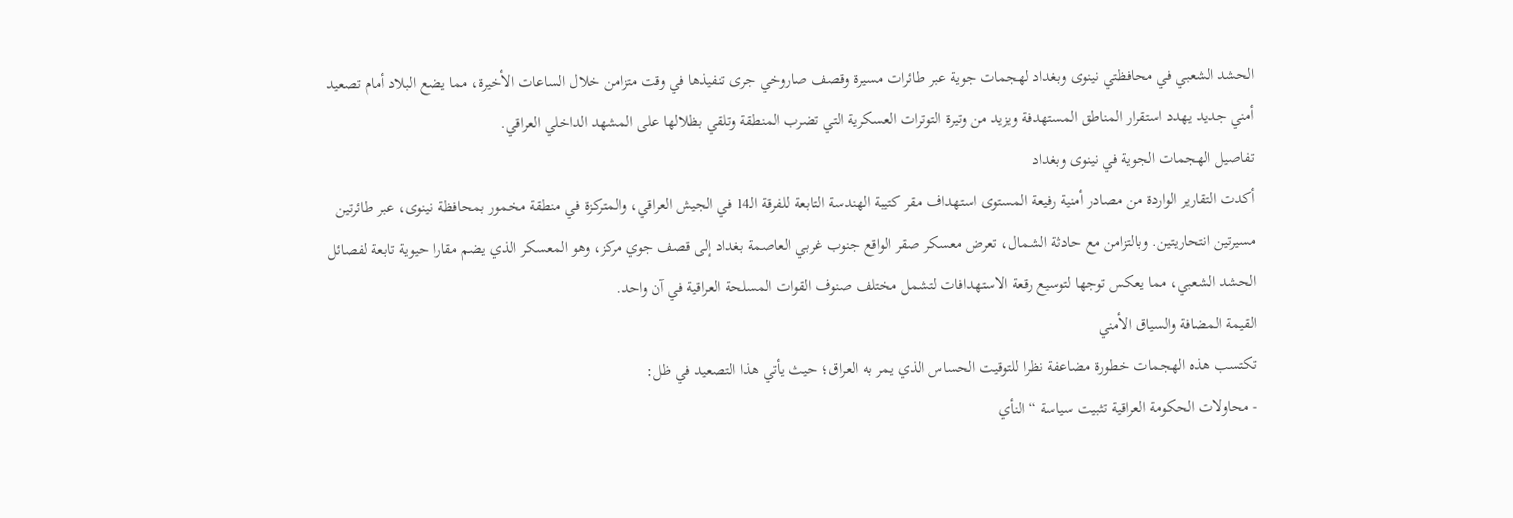الحشد الشعبي في محافظتي نينوى وبغداد لهجمات جوية عبر طائرات مسيرة وقصف صاروخي جرى تنفيذها في وقت متزامن خلال الساعات الأخيرة، مما يضع البلاد أمام تصعيد أمني جديد يهدد استقرار المناطق المستهدفة ويزيد من وتيرة التوترات العسكرية التي تضرب المنطقة وتلقي بظلالها على المشهد الداخلي العراقي.
تفاصيل الهجمات الجوية في نينوى وبغداد
أكدت التقارير الواردة من مصادر أمنية رفيعة المستوى استهداف مقر كتيبة الهندسة التابعة للفرقة الـ14 في الجيش العراقي، والمتركزة في منطقة مخمور بمحافظة نينوى، عبر طائرتين مسيرتين انتحاريتين. وبالتزامن مع حادثة الشمال، تعرض معسكر صقر الواقع جنوب غربي العاصمة بغداد إلى قصف جوي مركز، وهو المعسكر الذي يضم مقارا حيوية تابعة لفصائل الحشد الشعبي، مما يعكس توجها لتوسيع رقعة الاستهدافات لتشمل مختلف صنوف القوات المسلحة العراقية في آن واحد.
القيمة المضافة والسياق الأمني
تكتسب هذه الهجمات خطورة مضاعفة نظرا للتوقيت الحساس الذي يمر به العراق؛ حيث يأتي هذا التصعيد في ظل:
- محاولات الحكومة العراقية تثبيت سياسة “النأي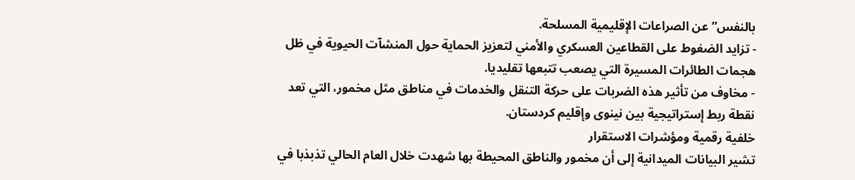بالنفس” عن الصراعات الإقليمية المسلحة.
- تزايد الضغوط على القطاعين العسكري والأمني لتعزيز الحماية حول المنشآت الحيوية في ظل هجمات الطائرات المسيرة التي يصعب تتبعها تقليديا.
- مخاوف من تأثير هذه الضربات على حركة التنقل والخدمات في مناطق مثل مخمور، التي تعد نقطة ربط إستراتيجية بين نينوى وإقليم كردستان.
خلفية رقمية ومؤشرات الاستقرار
تشير البيانات الميدانية إلى أن مخمور والناطق المحيطة بها شهدت خلال العام الحالي تذبذبا في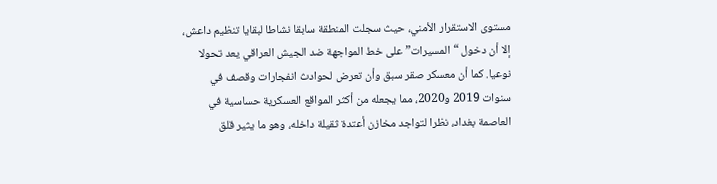مستوى الاستقرار الأمني، حيث سجلت المنطقة سابقا نشاطا لبقايا تنظيم داعش، إلا أن دخول “المسيرات” على خط المواجهة ضد الجيش العراقي يعد تحولا نوعيا. كما أن معسكر صقر سبق وأن تعرض لحوادث انفجارات وقصف في سنوات 2019 و2020، مما يجعله من أكثر المواقع العسكرية حساسية في العاصمة بغداد، نظرا لتواجد مخازن أعتدة ثقيلة داخله، وهو ما يثير قلق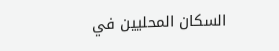السكان المحليين في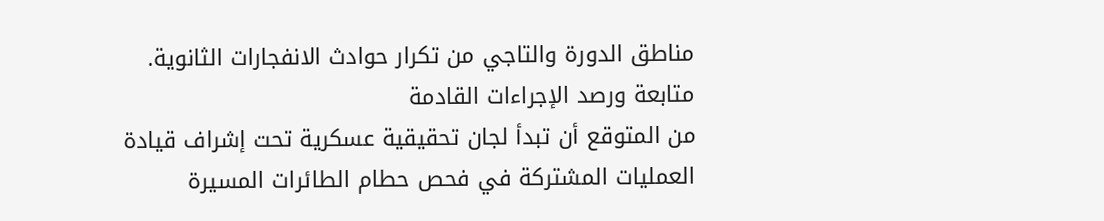مناطق الدورة والتاجي من تكرار حوادث الانفجارات الثانوية.
متابعة ورصد الإجراءات القادمة
من المتوقع أن تبدأ لجان تحقيقية عسكرية تحت إشراف قيادة العمليات المشتركة في فحص حطام الطائرات المسيرة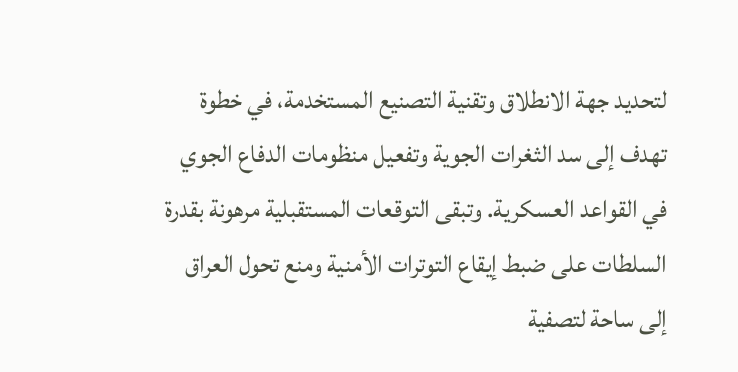لتحديد جهة الانطلاق وتقنية التصنيع المستخدمة، في خطوة تهدف إلى سد الثغرات الجوية وتفعيل منظومات الدفاع الجوي في القواعد العسكرية. وتبقى التوقعات المستقبلية مرهونة بقدرة السلطات على ضبط إيقاع التوترات الأمنية ومنع تحول العراق إلى ساحة لتصفية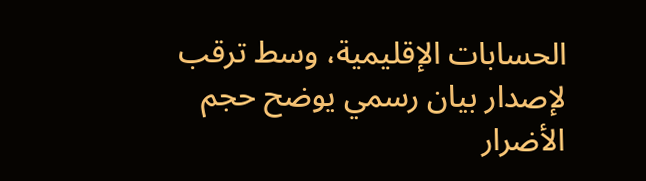الحسابات الإقليمية، وسط ترقب لإصدار بيان رسمي يوضح حجم الأضرار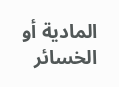المادية أو الخسائر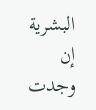البشرية إن وجدت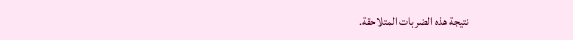نتيجة هذه الضربات المتلاحقة.